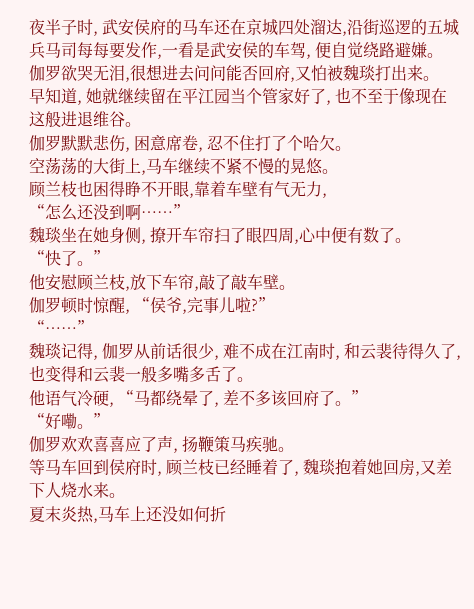夜半子时, 武安侯府的马车还在京城四处溜达,沿街巡逻的五城兵马司每每要发作,一看是武安侯的车驾, 便自觉绕路避嫌。
伽罗欲哭无泪,很想进去问问能否回府,又怕被魏琰打出来。
早知道, 她就继续留在平江园当个管家好了, 也不至于像现在这般进退维谷。
伽罗默默悲伤, 困意席卷, 忍不住打了个哈欠。
空荡荡的大街上,马车继续不紧不慢的晃悠。
顾兰枝也困得睁不开眼,靠着车壁有气无力,
“怎么还没到啊……”
魏琰坐在她身侧, 撩开车帘扫了眼四周,心中便有数了。
“快了。”
他安慰顾兰枝,放下车帘,敲了敲车壁。
伽罗顿时惊醒, “侯爷,完事儿啦?”
“……”
魏琰记得, 伽罗从前话很少, 难不成在江南时, 和云裴待得久了, 也变得和云裴一般多嘴多舌了。
他语气冷硬, “马都绕晕了, 差不多该回府了。”
“好嘞。”
伽罗欢欢喜喜应了声, 扬鞭策马疾驰。
等马车回到侯府时, 顾兰枝已经睡着了, 魏琰抱着她回房,又差下人烧水来。
夏末炎热,马车上还没如何折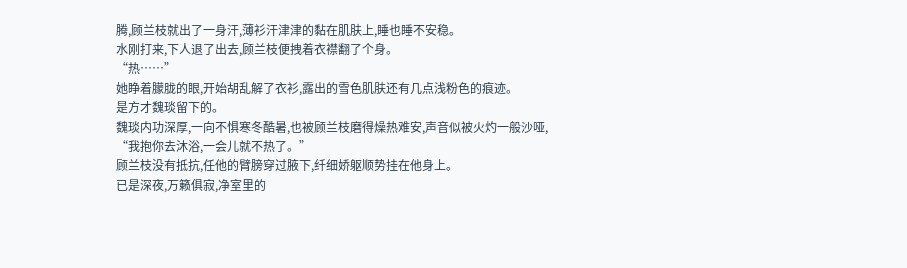腾,顾兰枝就出了一身汗,薄衫汗津津的黏在肌肤上,睡也睡不安稳。
水刚打来,下人退了出去,顾兰枝便拽着衣襟翻了个身。
“热……”
她睁着朦胧的眼,开始胡乱解了衣衫,露出的雪色肌肤还有几点浅粉色的痕迹。
是方才魏琰留下的。
魏琰内功深厚,一向不惧寒冬酷暑,也被顾兰枝磨得燥热难安,声音似被火灼一般沙哑,
“我抱你去沐浴,一会儿就不热了。”
顾兰枝没有抵抗,任他的臂膀穿过腋下,纤细娇躯顺势挂在他身上。
已是深夜,万籁俱寂,净室里的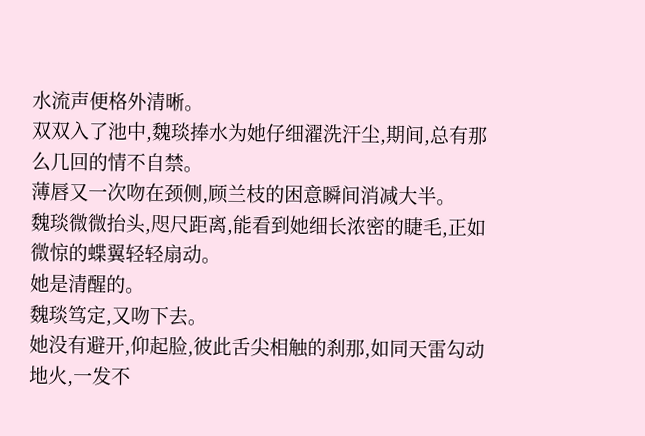水流声便格外清晰。
双双入了池中,魏琰捧水为她仔细濯洗汗尘,期间,总有那么几回的情不自禁。
薄唇又一次吻在颈侧,顾兰枝的困意瞬间消减大半。
魏琰微微抬头,咫尺距离,能看到她细长浓密的睫毛,正如微惊的蝶翼轻轻扇动。
她是清醒的。
魏琰笃定,又吻下去。
她没有避开,仰起脸,彼此舌尖相触的刹那,如同天雷勾动地火,一发不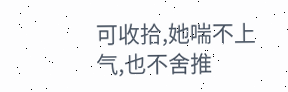可收拾,她喘不上气,也不舍推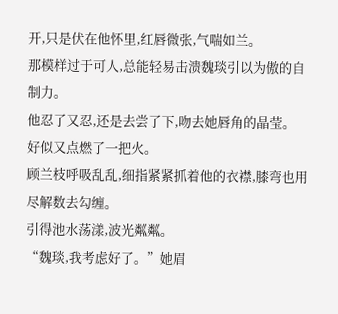开,只是伏在他怀里,红唇微张,气喘如兰。
那模样过于可人,总能轻易击溃魏琰引以为傲的自制力。
他忍了又忍,还是去尝了下,吻去她唇角的晶莹。
好似又点燃了一把火。
顾兰枝呼吸乱乱,细指紧紧抓着他的衣襟,膝弯也用尽解数去勾缠。
引得池水荡漾,波光粼粼。
“魏琰,我考虑好了。”她眉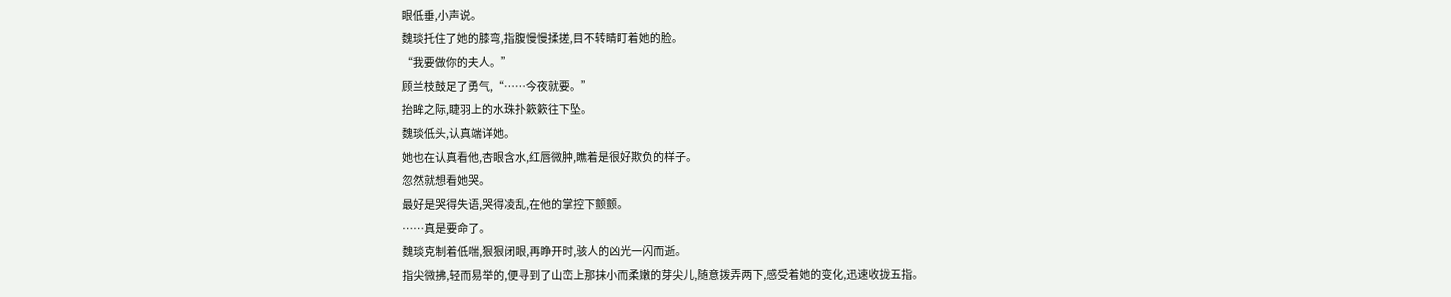眼低垂,小声说。
魏琰托住了她的膝弯,指腹慢慢揉搓,目不转睛盯着她的脸。
“我要做你的夫人。”
顾兰枝鼓足了勇气,“……今夜就要。”
抬眸之际,睫羽上的水珠扑簌簌往下坠。
魏琰低头,认真端详她。
她也在认真看他,杏眼含水,红唇微肿,瞧着是很好欺负的样子。
忽然就想看她哭。
最好是哭得失语,哭得凌乱,在他的掌控下颤颤。
……真是要命了。
魏琰克制着低喘,狠狠闭眼,再睁开时,骇人的凶光一闪而逝。
指尖微拂,轻而易举的,便寻到了山峦上那抹小而柔嫩的芽尖儿,随意拨弄两下,感受着她的变化,迅速收拢五指。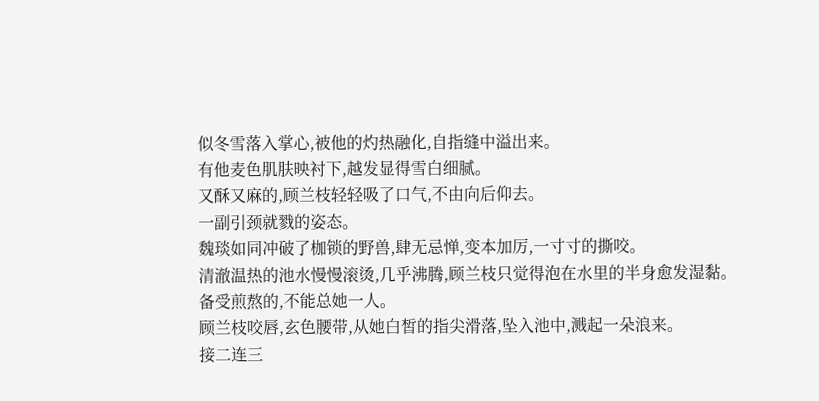似冬雪落入掌心,被他的灼热融化,自指缝中溢出来。
有他麦色肌肤映衬下,越发显得雪白细腻。
又酥又麻的,顾兰枝轻轻吸了口气,不由向后仰去。
一副引颈就戮的姿态。
魏琰如同冲破了枷锁的野兽,肆无忌惮,变本加厉,一寸寸的撕咬。
清澈温热的池水慢慢滚烫,几乎沸腾,顾兰枝只觉得泡在水里的半身愈发湿黏。
备受煎熬的,不能总她一人。
顾兰枝咬唇,玄色腰带,从她白皙的指尖滑落,坠入池中,溅起一朵浪来。
接二连三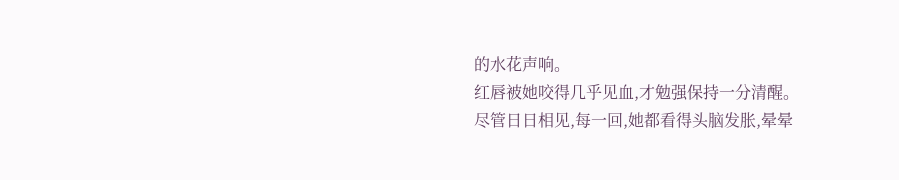的水花声响。
红唇被她咬得几乎见血,才勉强保持一分清醒。
尽管日日相见,每一回,她都看得头脑发胀,晕晕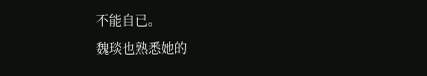不能自已。
魏琰也熟悉她的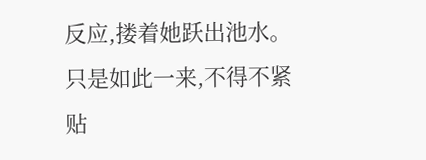反应,搂着她跃出池水。
只是如此一来,不得不紧贴